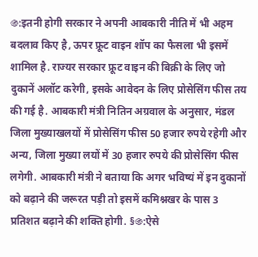֍:इतनी होगी सरकार ने अपनी आबकारी नीति में भी अहम बदलाव किए है, ऊपर फ्रूट वाइन शॉप का फैसला भी इसमें शामिल है. राज्यर सरकार फ्रूट वाइन की बिक्री के लिए जो दुकानें अलॉट करेगी, इसके आवेदन के लिए प्रोसेसिंग फीस तय की गई है. आबकारी मंत्री नितिन अग्रवाल के अनुसार, मंडल जिला मुख्याखलयों में प्रोसेसिंग फीस 50 हजार रुपये रहेगी और अन्य, जिला मुख्या लयों में 30 हजार रुपये की प्रोसेसिंग फीस लगेगी. आबकारी मंत्री ने बताया कि अगर भविष्यं में इन दुकानों को बढ़ाने की जरूरत पड़ी तो इसमें कमिश्नखर के पास 3 प्रतिशत बढ़ाने की शक्ति होगी. §֍:ऐसे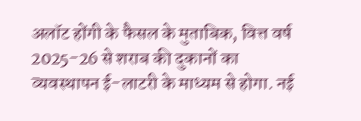अलॉट होंगी के फैसल के मुताबिक, वित्त वर्ष 2025-26 से शराब की दुकानों का व्यवस्थापन ई-लाटरी के माध्यम से होगा. नई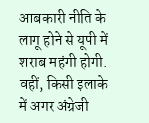आबकारी नीति के लागू होने से यूपी में शराब महंगी होगी. वहीं, किसी इलाके में अगर अंग्रेजी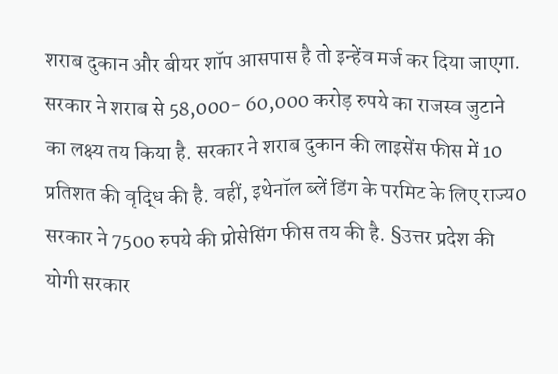शराब दुकान और बीयर शॉप आसपास है तो इन्हेंव मर्ज कर दिया जाएगा. सरकार ने शराब से 58,000- 60,000 करोड़ रुपये का राजस्व जुटाने का लक्ष्य तय किया है. सरकार ने शराब दुकान की लाइसेंस फीस में 10 प्रतिशत की वृद्धि की है. वहीं, इथेनॉल ब्लें डिंग के परमिट के लिए राज्य0 सरकार ने 7500 रुपये की प्रोसेसिंग फीस तय की है. §उत्तर प्रदेश की योगी सरकार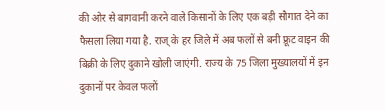की ओर से बागवानी करने वाले किसानों के लिए एक बड़ी सौगात देने का फैसला लिया गया है. राज् के हर जिले में अब फलों से बनी फ्रूट वाइन की बिक्री के लिए दुकाने खोली जाएंगी. राज्य के 75 जिला मुख्यालयों में इन दुकानों पर केवल फलों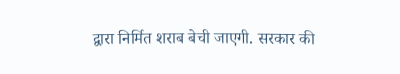द्वारा निर्मित शराब बेची जाएगी. सरकार की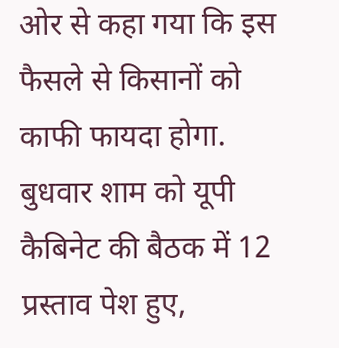ओर से कहा गया कि इस फैसले से किसानों को काफी फायदा होगा. बुधवार शाम को यूपी कैबिनेट की बैठक में 12 प्रस्ताव पेश हुए,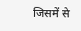जिसमें से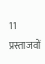11 प्रस्ताजवों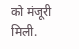को मंजूरी मिली.